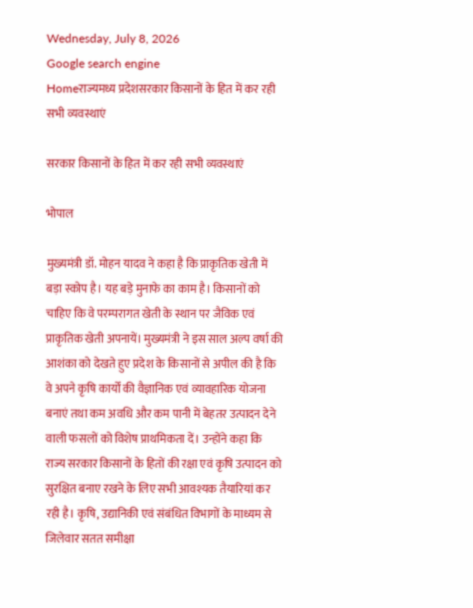Wednesday, July 8, 2026
Google search engine
Homeराज्यमध्य प्रदेशसरकार किसानों के हित में कर रही सभी व्यवस्थाएं

सरकार किसानों के हित में कर रही सभी व्यवस्थाएं

भोपाल

मुख्यमंत्री डॉ. मोहन यादव ने कहा है कि प्राकृतिक खेती में बड़ा स्कोप है। यह बड़े मुनाफे का काम है। किसानों को चाहिए कि वे परम्परागत खेती के स्थान पर जैविक एवं प्राकृतिक खेती अपनायें। मुख्यमंत्री ने इस साल अल्प वर्षा की आशंका को देखते हुए प्रदेश के किसानों से अपील की है कि वे अपने कृषि कार्यों की वैज्ञानिक एवं व्यावहारिक योजना बनाएं तथा कम अवधि और कम पानी में बेहतर उत्पादन देने वाली फसलों को विशेष प्राथमिकता दें। उन्होंने कहा कि राज्य सरकार किसानों के हितों की रक्षा एवं कृषि उत्पादन को सुरक्षित बनाए रखने के लिए सभी आवश्यक तैयारियां कर रही है। कृषि, उद्यानिकी एवं संबंधित विभागों के माध्यम से जिलेवार सतत समीक्षा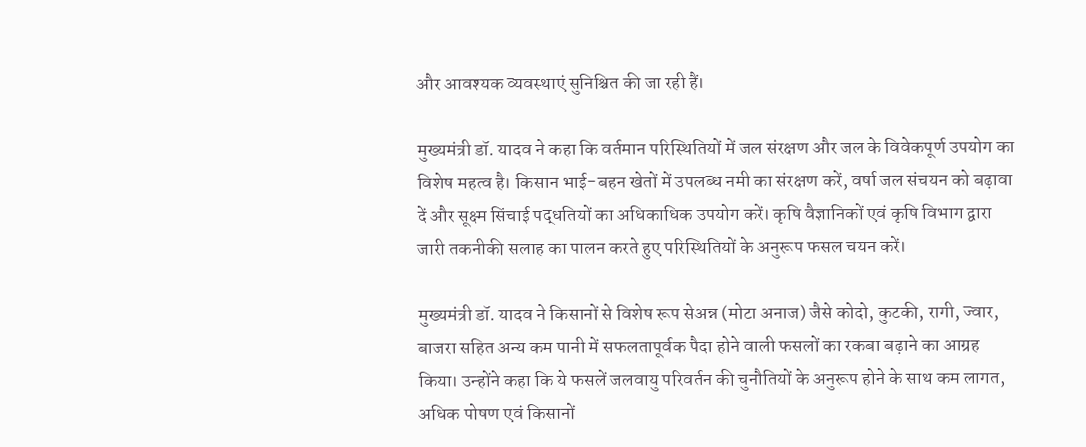और आवश्यक व्यवस्थाएं सुनिश्चित की जा रही हैं।

मुख्यमंत्री डॉ. यादव ने कहा कि वर्तमान परिस्थितियों में जल संरक्षण और जल के विवेकपूर्ण उपयोग का विशेष महत्व है। किसान भाई-बहन खेतों में उपलब्ध नमी का संरक्षण करें, वर्षा जल संचयन को बढ़ावा दें और सूक्ष्म सिंचाई पद्धतियों का अधिकाधिक उपयोग करें। कृषि वैज्ञानिकों एवं कृषि विभाग द्वारा जारी तकनीकी सलाह का पालन करते हुए परिस्थितियों के अनुरूप फसल चयन करें।

मुख्यमंत्री डॉ. यादव ने किसानों से विशेष रूप सेअन्न (मोटा अनाज) जैसे कोदो, कुटकी, रागी, ज्वार, बाजरा सहित अन्य कम पानी में सफलतापूर्वक पैदा होने वाली फसलों का रकबा बढ़ाने का आग्रह किया। उन्होंने कहा कि ये फसलें जलवायु परिवर्तन की चुनौतियों के अनुरूप होने के साथ कम लागत, अधिक पोषण एवं किसानों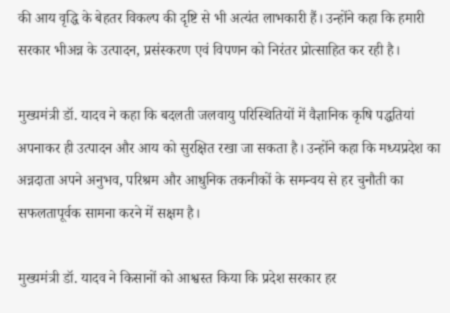की आय वृद्धि के बेहतर विकल्प की दृष्टि से भी अत्यंत लाभकारी हैं। उन्होंने कहा कि हमारी सरकार भीअन्न के उत्पादन, प्रसंस्करण एवं विपणन को निरंतर प्रोत्साहित कर रही है।

मुख्यमंत्री डॉ. यादव ने कहा कि बदलती जलवायु परिस्थितियों में वैज्ञानिक कृषि पद्धतियां अपनाकर ही उत्पादन और आय को सुरक्षित रखा जा सकता है। उन्होंने कहा कि मध्यप्रदेश का अन्नदाता अपने अनुभव, परिश्रम और आधुनिक तकनीकों के समन्वय से हर चुनौती का सफलतापूर्वक सामना करने में सक्षम है।

मुख्यमंत्री डॉ. यादव ने किसानों को आश्वस्त किया कि प्रदेश सरकार हर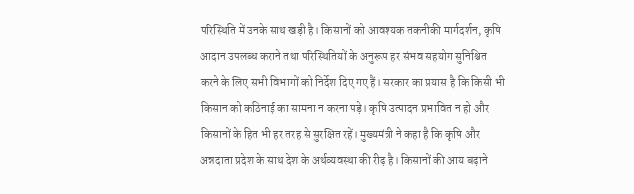परिस्थिति में उनके साथ खड़ी है। किसानों को आवश्यक तकनीकी मार्गदर्शन, कृषि आदान उपलब्ध कराने तथा परिस्थितियों के अनुरूप हर संभव सहयोग सुनिश्चित करने के लिए सभी विभागों को निर्देश दिए गए हैं। सरकार का प्रयास है कि किसी भी किसान को कठिनाई का सामना न करना पड़े। कृषि उत्पादन प्रभावित न हो और किसानों के हित भी हर तरह से सुरक्षित रहें। मुख्यमंत्री ने कहा है कि कृषि और अन्नदाता प्रदेश के साथ देश के अर्थव्यवस्था की रीढ़ है। किसानों की आय बढ़ाने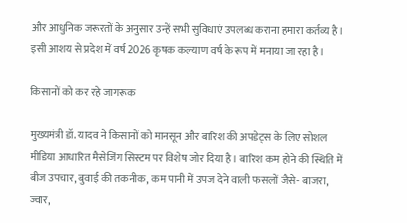और आधुनिक जरूरतों के अनुसार उन्हें सभी सुविधाएं उपलब्ध कराना हमारा कर्तव्य है। इसी आशय से प्रदेश में वर्ष 2026 कृषक कल्याण वर्ष के रूप में मनाया जा रहा है।

किसानों को कर रहे जागरूक

मुख्यमंत्री डॉ. यादव ने किसानों को मानसून और बारिश की अपडेट्स के लिए सोशल मीडिया आधारित मैसेजिंग सिस्टम पर विशेष जोर दिया है। बारिश कम होने की स्थिति में बीज उपचार, बुवाई की तकनीक, कम पानी में उपज देने वाली फसलों जैसे- बाजरा, ज्वार,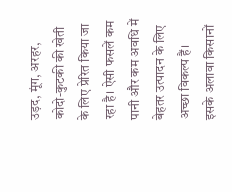उड़द, मूंग, अरहर, कोदो-कुटकी की खेती के लिए प्रेरित किया जा रहा है। ऐसी फसलें कम पानी और कम अवधि में बेहतर उत्पादन के लिए अच्छा विकल्प हैं। इसके अलावा किसानों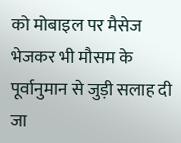को मोबाइल पर मैसेज भेजकर भी मौसम के पूर्वानुमान से जुड़ी सलाह दी जा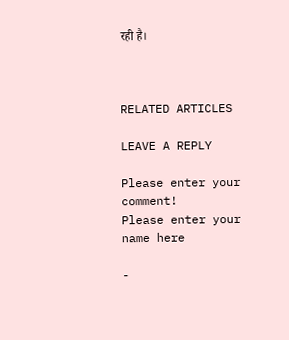रही है।



RELATED ARTICLES

LEAVE A REPLY

Please enter your comment!
Please enter your name here

-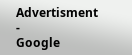Advertisment -
Google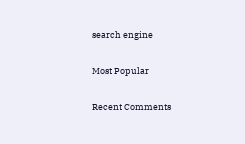search engine

Most Popular

Recent Comments